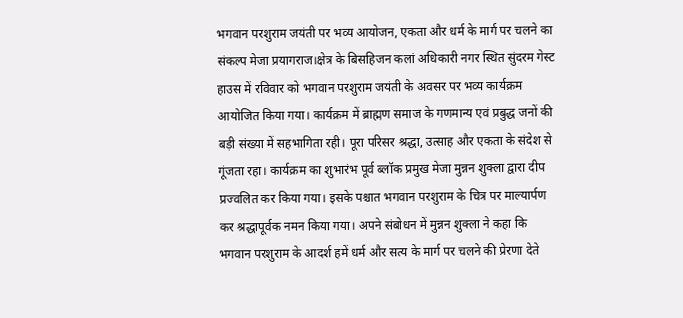भगवान परशुराम जयंती पर भव्य आयोजन, एकता और धर्म के मार्ग पर चलने का संकल्प मेजा प्रयागराज।क्षेत्र के बिसहिजन कलां अधिकारी नगर स्थित सुंदरम गेस्ट हाउस में रविवार को भगवान परशुराम जयंती के अवसर पर भव्य कार्यक्रम आयोजित किया गया। कार्यक्रम में ब्राह्मण समाज के गणमान्य एवं प्रबुद्ध जनों की बड़ी संख्या में सहभागिता रही। पूरा परिसर श्रद्धा, उत्साह और एकता के संदेश से गूंजता रहा। कार्यक्रम का शुभारंभ पूर्व ब्लॉक प्रमुख मेजा मुन्नन शुक्ला द्वारा दीप प्रज्वलित कर किया गया। इसके पश्चात भगवान परशुराम के चित्र पर माल्यार्पण कर श्रद्धापूर्वक नमन किया गया। अपने संबोधन में मुन्नन शुक्ला ने कहा कि भगवान परशुराम के आदर्श हमें धर्म और सत्य के मार्ग पर चलने की प्रेरणा देते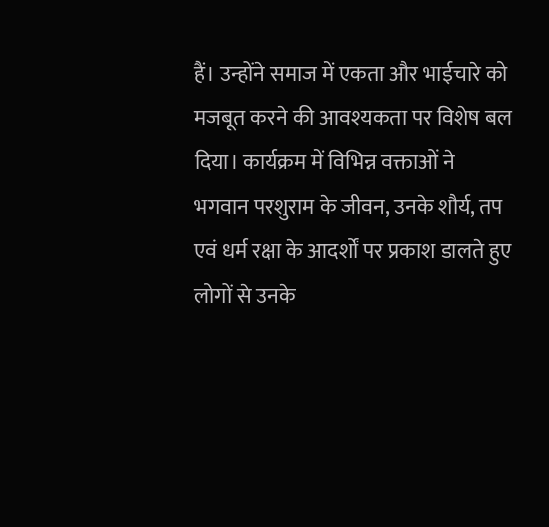हैं। उन्होंने समाज में एकता और भाईचारे को मजबूत करने की आवश्यकता पर विशेष बल दिया। कार्यक्रम में विभिन्न वक्ताओं ने भगवान परशुराम के जीवन, उनके शौर्य, तप एवं धर्म रक्षा के आदर्शों पर प्रकाश डालते हुए लोगों से उनके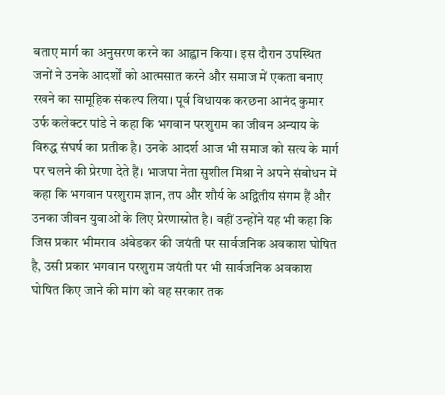बताए मार्ग का अनुसरण करने का आह्वान किया। इस दौरान उपस्थित जनों ने उनके आदर्शों को आत्मसात करने और समाज में एकता बनाए रखने का सामूहिक संकल्प लिया। पूर्व विधायक करछना आनंद कुमार उर्फ कलेक्टर पांडे ने कहा कि भगवान परशुराम का जीवन अन्याय के विरुद्ध संघर्ष का प्रतीक है। उनके आदर्श आज भी समाज को सत्य के मार्ग पर चलने की प्रेरणा देते हैं। भाजपा नेता सुशील मिश्रा ने अपने संबोधन में कहा कि भगवान परशुराम ज्ञान, तप और शौर्य के अद्वितीय संगम हैं और उनका जीवन युवाओं के लिए प्रेरणास्रोत है। वहीं उन्होंने यह भी कहा कि जिस प्रकार भीमराव अंबेडकर की जयंती पर सार्वजनिक अवकाश घोषित है, उसी प्रकार भगवान परशुराम जयंती पर भी सार्वजनिक अवकाश घोषित किए जाने की मांग को वह सरकार तक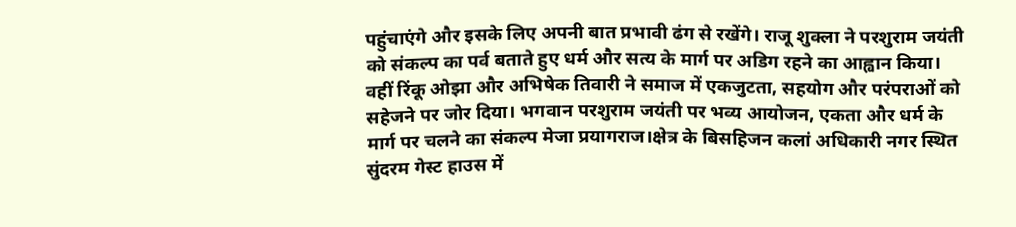पहुंचाएंगे और इसके लिए अपनी बात प्रभावी ढंग से रखेंगे। राजू शुक्ला ने परशुराम जयंती को संकल्प का पर्व बताते हुए धर्म और सत्य के मार्ग पर अडिग रहने का आह्वान किया। वहीं रिंकू ओझा और अभिषेक तिवारी ने समाज में एकजुटता, सहयोग और परंपराओं को सहेजने पर जोर दिया। भगवान परशुराम जयंती पर भव्य आयोजन, एकता और धर्म के मार्ग पर चलने का संकल्प मेजा प्रयागराज।क्षेत्र के बिसहिजन कलां अधिकारी नगर स्थित सुंदरम गेस्ट हाउस में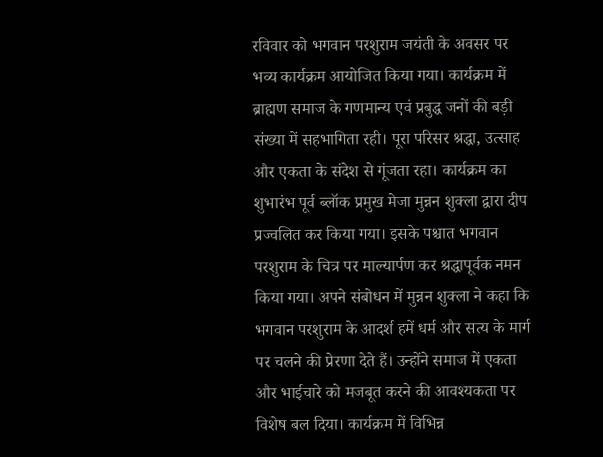रविवार को भगवान परशुराम जयंती के अवसर पर भव्य कार्यक्रम आयोजित किया गया। कार्यक्रम में ब्राह्मण समाज के गणमान्य एवं प्रबुद्ध जनों की बड़ी संख्या में सहभागिता रही। पूरा परिसर श्रद्धा, उत्साह और एकता के संदेश से गूंजता रहा। कार्यक्रम का शुभारंभ पूर्व ब्लॉक प्रमुख मेजा मुन्नन शुक्ला द्वारा दीप प्रज्वलित कर किया गया। इसके पश्चात भगवान परशुराम के चित्र पर माल्यार्पण कर श्रद्धापूर्वक नमन किया गया। अपने संबोधन में मुन्नन शुक्ला ने कहा कि भगवान परशुराम के आदर्श हमें धर्म और सत्य के मार्ग पर चलने की प्रेरणा देते हैं। उन्होंने समाज में एकता और भाईचारे को मजबूत करने की आवश्यकता पर विशेष बल दिया। कार्यक्रम में विभिन्न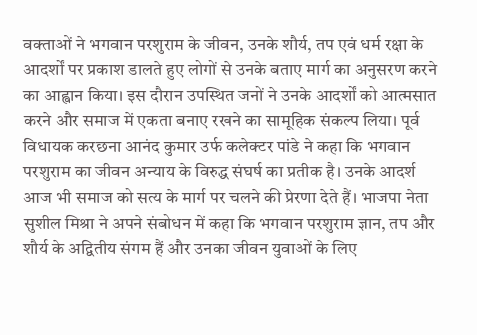वक्ताओं ने भगवान परशुराम के जीवन, उनके शौर्य, तप एवं धर्म रक्षा के आदर्शों पर प्रकाश डालते हुए लोगों से उनके बताए मार्ग का अनुसरण करने का आह्वान किया। इस दौरान उपस्थित जनों ने उनके आदर्शों को आत्मसात करने और समाज में एकता बनाए रखने का सामूहिक संकल्प लिया। पूर्व विधायक करछना आनंद कुमार उर्फ कलेक्टर पांडे ने कहा कि भगवान परशुराम का जीवन अन्याय के विरुद्ध संघर्ष का प्रतीक है। उनके आदर्श आज भी समाज को सत्य के मार्ग पर चलने की प्रेरणा देते हैं। भाजपा नेता सुशील मिश्रा ने अपने संबोधन में कहा कि भगवान परशुराम ज्ञान, तप और शौर्य के अद्वितीय संगम हैं और उनका जीवन युवाओं के लिए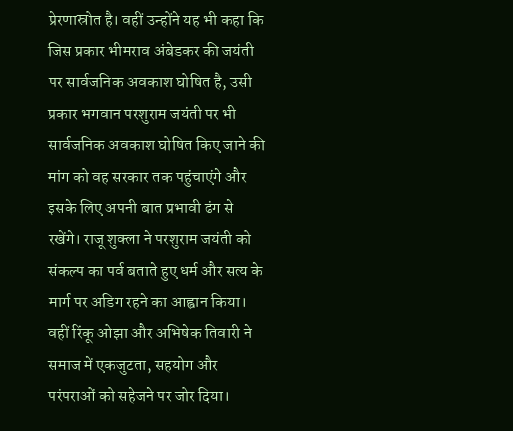प्रेरणास्रोत है। वहीं उन्होंने यह भी कहा कि जिस प्रकार भीमराव अंबेडकर की जयंती पर सार्वजनिक अवकाश घोषित है, उसी प्रकार भगवान परशुराम जयंती पर भी सार्वजनिक अवकाश घोषित किए जाने की मांग को वह सरकार तक पहुंचाएंगे और इसके लिए अपनी बात प्रभावी ढंग से रखेंगे। राजू शुक्ला ने परशुराम जयंती को संकल्प का पर्व बताते हुए धर्म और सत्य के मार्ग पर अडिग रहने का आह्वान किया। वहीं रिंकू ओझा और अभिषेक तिवारी ने समाज में एकजुटता, सहयोग और परंपराओं को सहेजने पर जोर दिया।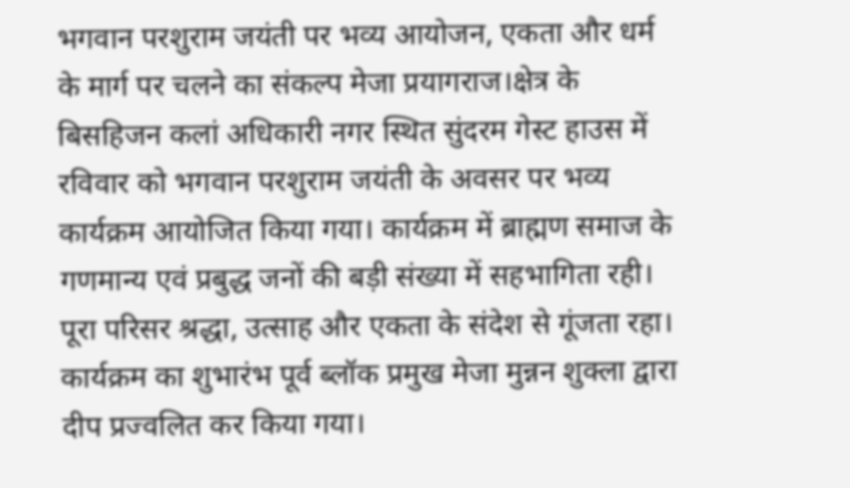भगवान परशुराम जयंती पर भव्य आयोजन, एकता और धर्म के मार्ग पर चलने का संकल्प मेजा प्रयागराज।क्षेत्र के बिसहिजन कलां अधिकारी नगर स्थित सुंदरम गेस्ट हाउस में रविवार को भगवान परशुराम जयंती के अवसर पर भव्य कार्यक्रम आयोजित किया गया। कार्यक्रम में ब्राह्मण समाज के गणमान्य एवं प्रबुद्ध जनों की बड़ी संख्या में सहभागिता रही। पूरा परिसर श्रद्धा, उत्साह और एकता के संदेश से गूंजता रहा। कार्यक्रम का शुभारंभ पूर्व ब्लॉक प्रमुख मेजा मुन्नन शुक्ला द्वारा दीप प्रज्वलित कर किया गया।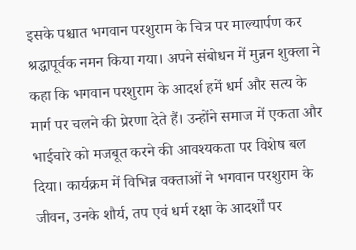इसके पश्चात भगवान परशुराम के चित्र पर माल्यार्पण कर श्रद्धापूर्वक नमन किया गया। अपने संबोधन में मुन्नन शुक्ला ने कहा कि भगवान परशुराम के आदर्श हमें धर्म और सत्य के मार्ग पर चलने की प्रेरणा देते हैं। उन्होंने समाज में एकता और भाईचारे को मजबूत करने की आवश्यकता पर विशेष बल दिया। कार्यक्रम में विभिन्न वक्ताओं ने भगवान परशुराम के जीवन, उनके शौर्य, तप एवं धर्म रक्षा के आदर्शों पर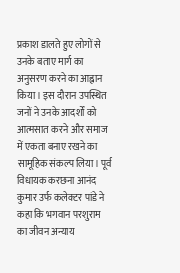प्रकाश डालते हुए लोगों से उनके बताए मार्ग का अनुसरण करने का आह्वान किया। इस दौरान उपस्थित जनों ने उनके आदर्शों को आत्मसात करने और समाज में एकता बनाए रखने का सामूहिक संकल्प लिया। पूर्व विधायक करछना आनंद कुमार उर्फ कलेक्टर पांडे ने कहा कि भगवान परशुराम का जीवन अन्याय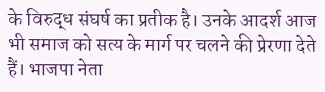के विरुद्ध संघर्ष का प्रतीक है। उनके आदर्श आज भी समाज को सत्य के मार्ग पर चलने की प्रेरणा देते हैं। भाजपा नेता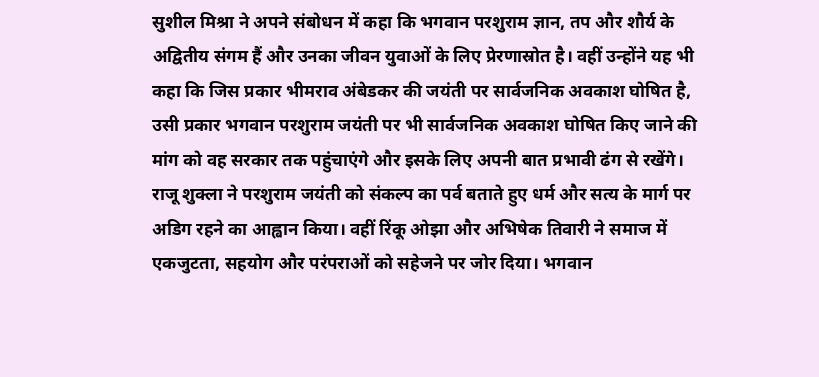सुशील मिश्रा ने अपने संबोधन में कहा कि भगवान परशुराम ज्ञान, तप और शौर्य के अद्वितीय संगम हैं और उनका जीवन युवाओं के लिए प्रेरणास्रोत है। वहीं उन्होंने यह भी कहा कि जिस प्रकार भीमराव अंबेडकर की जयंती पर सार्वजनिक अवकाश घोषित है, उसी प्रकार भगवान परशुराम जयंती पर भी सार्वजनिक अवकाश घोषित किए जाने की मांग को वह सरकार तक पहुंचाएंगे और इसके लिए अपनी बात प्रभावी ढंग से रखेंगे। राजू शुक्ला ने परशुराम जयंती को संकल्प का पर्व बताते हुए धर्म और सत्य के मार्ग पर अडिग रहने का आह्वान किया। वहीं रिंकू ओझा और अभिषेक तिवारी ने समाज में एकजुटता, सहयोग और परंपराओं को सहेजने पर जोर दिया। भगवान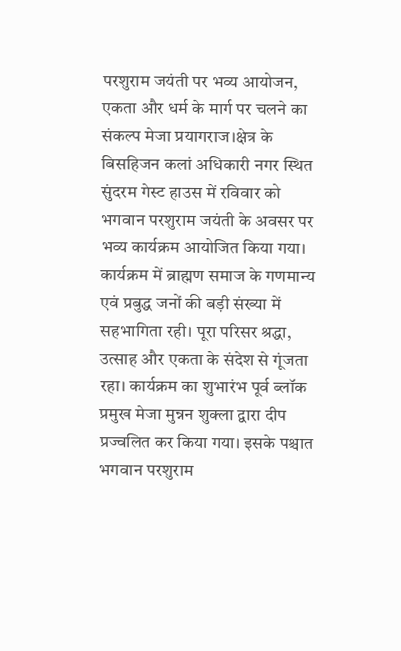परशुराम जयंती पर भव्य आयोजन, एकता और धर्म के मार्ग पर चलने का संकल्प मेजा प्रयागराज।क्षेत्र के बिसहिजन कलां अधिकारी नगर स्थित सुंदरम गेस्ट हाउस में रविवार को भगवान परशुराम जयंती के अवसर पर भव्य कार्यक्रम आयोजित किया गया। कार्यक्रम में ब्राह्मण समाज के गणमान्य एवं प्रबुद्ध जनों की बड़ी संख्या में सहभागिता रही। पूरा परिसर श्रद्धा, उत्साह और एकता के संदेश से गूंजता रहा। कार्यक्रम का शुभारंभ पूर्व ब्लॉक प्रमुख मेजा मुन्नन शुक्ला द्वारा दीप प्रज्वलित कर किया गया। इसके पश्चात भगवान परशुराम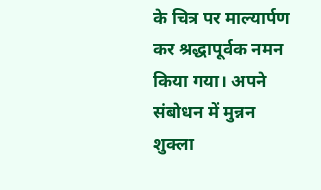के चित्र पर माल्यार्पण कर श्रद्धापूर्वक नमन किया गया। अपने संबोधन में मुन्नन शुक्ला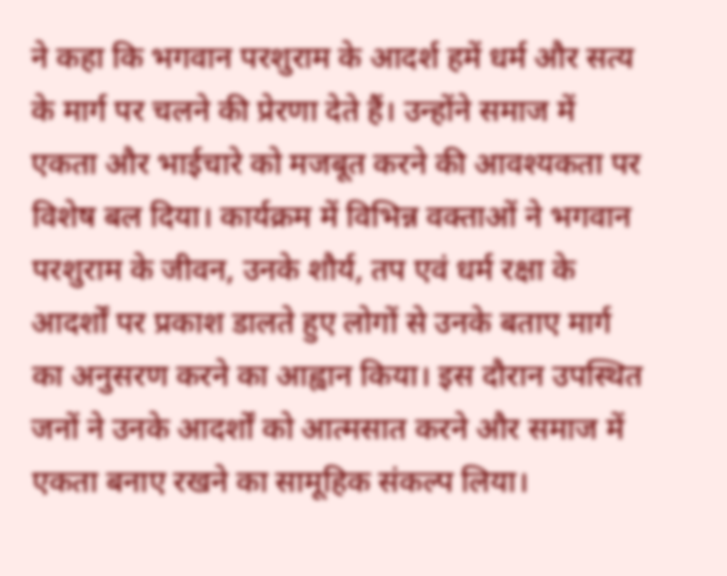ने कहा कि भगवान परशुराम के आदर्श हमें धर्म और सत्य के मार्ग पर चलने की प्रेरणा देते हैं। उन्होंने समाज में एकता और भाईचारे को मजबूत करने की आवश्यकता पर विशेष बल दिया। कार्यक्रम में विभिन्न वक्ताओं ने भगवान परशुराम के जीवन, उनके शौर्य, तप एवं धर्म रक्षा के आदर्शों पर प्रकाश डालते हुए लोगों से उनके बताए मार्ग का अनुसरण करने का आह्वान किया। इस दौरान उपस्थित जनों ने उनके आदर्शों को आत्मसात करने और समाज में एकता बनाए रखने का सामूहिक संकल्प लिया।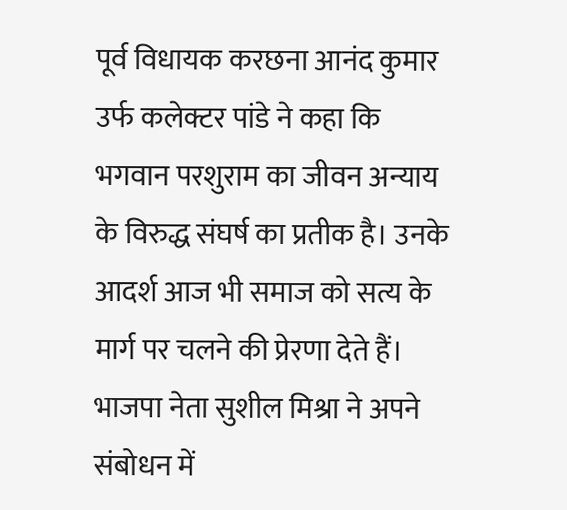पूर्व विधायक करछना आनंद कुमार उर्फ कलेक्टर पांडे ने कहा कि भगवान परशुराम का जीवन अन्याय के विरुद्ध संघर्ष का प्रतीक है। उनके आदर्श आज भी समाज को सत्य के मार्ग पर चलने की प्रेरणा देते हैं। भाजपा नेता सुशील मिश्रा ने अपने संबोधन में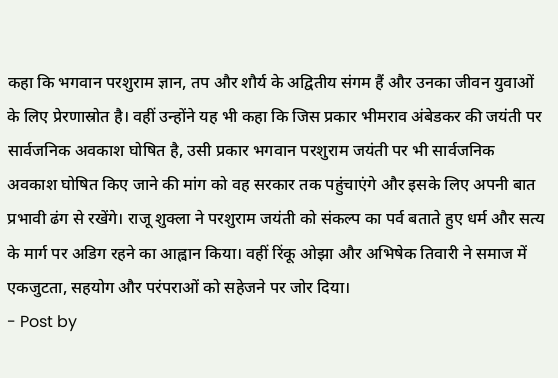कहा कि भगवान परशुराम ज्ञान, तप और शौर्य के अद्वितीय संगम हैं और उनका जीवन युवाओं के लिए प्रेरणास्रोत है। वहीं उन्होंने यह भी कहा कि जिस प्रकार भीमराव अंबेडकर की जयंती पर सार्वजनिक अवकाश घोषित है, उसी प्रकार भगवान परशुराम जयंती पर भी सार्वजनिक अवकाश घोषित किए जाने की मांग को वह सरकार तक पहुंचाएंगे और इसके लिए अपनी बात प्रभावी ढंग से रखेंगे। राजू शुक्ला ने परशुराम जयंती को संकल्प का पर्व बताते हुए धर्म और सत्य के मार्ग पर अडिग रहने का आह्वान किया। वहीं रिंकू ओझा और अभिषेक तिवारी ने समाज में एकजुटता, सहयोग और परंपराओं को सहेजने पर जोर दिया।
- Post by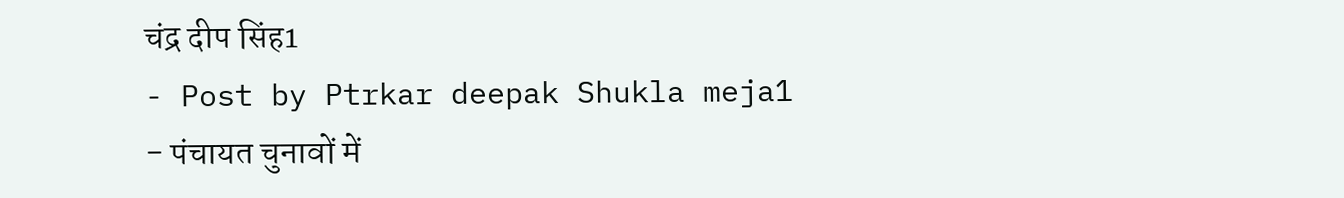चंद्र दीप सिंह1
- Post by Ptrkar deepak Shukla meja1
- पंचायत चुनावों में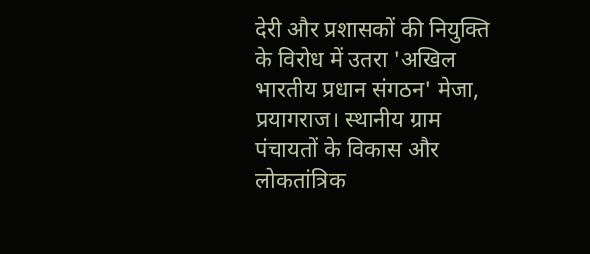देरी और प्रशासकों की नियुक्ति के विरोध में उतरा 'अखिल भारतीय प्रधान संगठन' मेजा, प्रयागराज। स्थानीय ग्राम पंचायतों के विकास और लोकतांत्रिक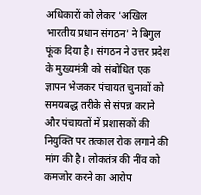अधिकारों को लेकर 'अखिल भारतीय प्रधान संगठन' ने बिगुल फूंक दिया है। संगठन ने उत्तर प्रदेश के मुख्यमंत्री को संबोधित एक ज्ञापन भेजकर पंचायत चुनावों को समयबद्ध तरीके से संपन्न कराने और पंचायतों में प्रशासकों की नियुक्ति पर तत्काल रोक लगाने की मांग की है। लोकतंत्र की नींव को कमजोर करने का आरोप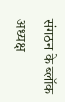संगठन के ब्लॉक अध्यक्ष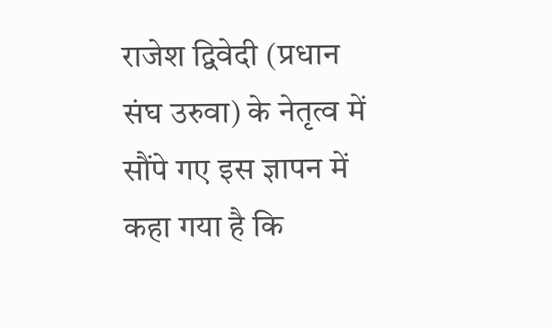राजेश द्विवेदी (प्रधान संघ उरुवा) के नेतृत्व में सौंपे गए इस ज्ञापन में कहा गया है कि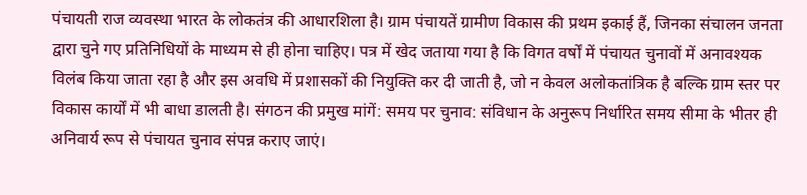पंचायती राज व्यवस्था भारत के लोकतंत्र की आधारशिला है। ग्राम पंचायतें ग्रामीण विकास की प्रथम इकाई हैं, जिनका संचालन जनता द्वारा चुने गए प्रतिनिधियों के माध्यम से ही होना चाहिए। पत्र में खेद जताया गया है कि विगत वर्षों में पंचायत चुनावों में अनावश्यक विलंब किया जाता रहा है और इस अवधि में प्रशासकों की नियुक्ति कर दी जाती है, जो न केवल अलोकतांत्रिक है बल्कि ग्राम स्तर पर विकास कार्यों में भी बाधा डालती है। संगठन की प्रमुख मांगें: समय पर चुनाव: संविधान के अनुरूप निर्धारित समय सीमा के भीतर ही अनिवार्य रूप से पंचायत चुनाव संपन्न कराए जाएं।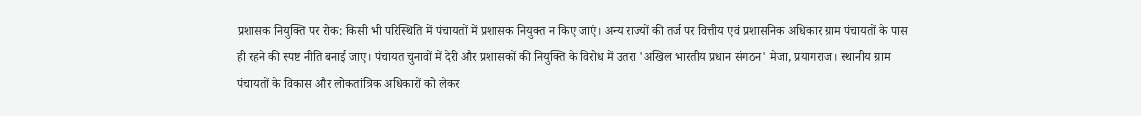प्रशासक नियुक्ति पर रोक: किसी भी परिस्थिति में पंचायतों में प्रशासक नियुक्त न किए जाएं। अन्य राज्यों की तर्ज पर वित्तीय एवं प्रशासनिक अधिकार ग्राम पंचायतों के पास ही रहने की स्पष्ट नीति बनाई जाए। पंचायत चुनावों में देरी और प्रशासकों की नियुक्ति के विरोध में उतरा 'अखिल भारतीय प्रधान संगठन' मेजा, प्रयागराज। स्थानीय ग्राम पंचायतों के विकास और लोकतांत्रिक अधिकारों को लेकर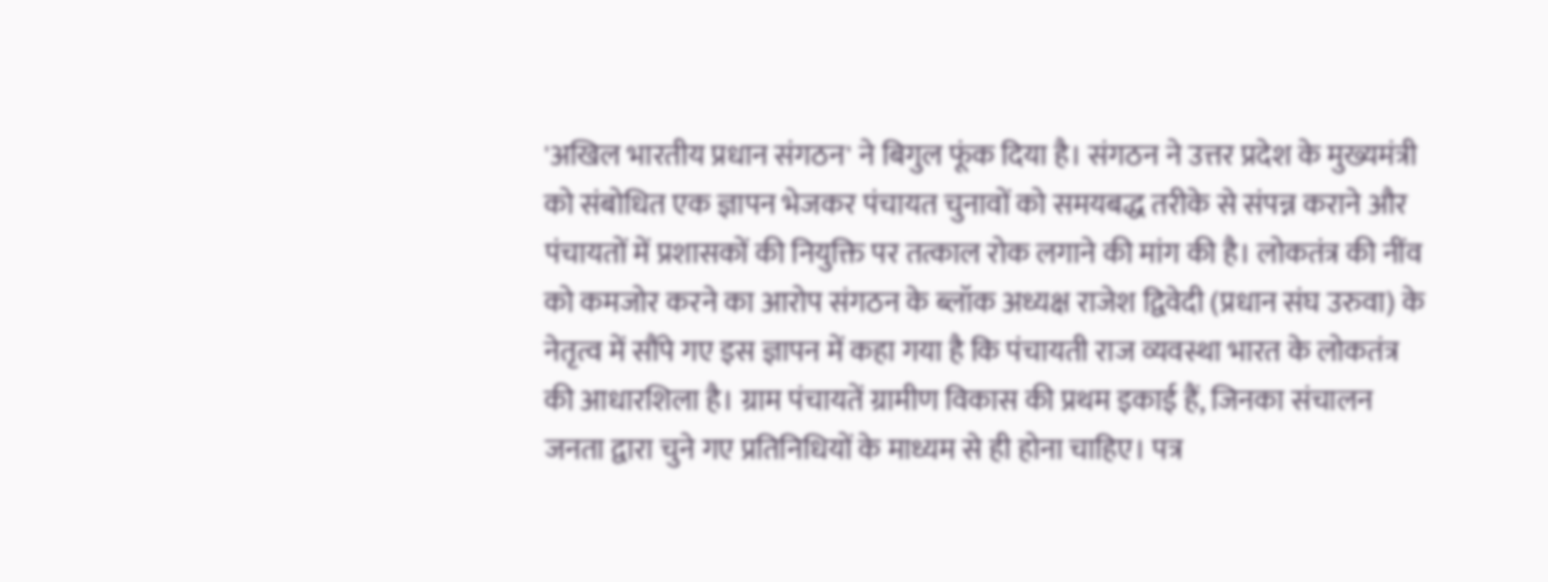'अखिल भारतीय प्रधान संगठन' ने बिगुल फूंक दिया है। संगठन ने उत्तर प्रदेश के मुख्यमंत्री को संबोधित एक ज्ञापन भेजकर पंचायत चुनावों को समयबद्ध तरीके से संपन्न कराने और पंचायतों में प्रशासकों की नियुक्ति पर तत्काल रोक लगाने की मांग की है। लोकतंत्र की नींव को कमजोर करने का आरोप संगठन के ब्लॉक अध्यक्ष राजेश द्विवेदी (प्रधान संघ उरुवा) के नेतृत्व में सौंपे गए इस ज्ञापन में कहा गया है कि पंचायती राज व्यवस्था भारत के लोकतंत्र की आधारशिला है। ग्राम पंचायतें ग्रामीण विकास की प्रथम इकाई हैं, जिनका संचालन जनता द्वारा चुने गए प्रतिनिधियों के माध्यम से ही होना चाहिए। पत्र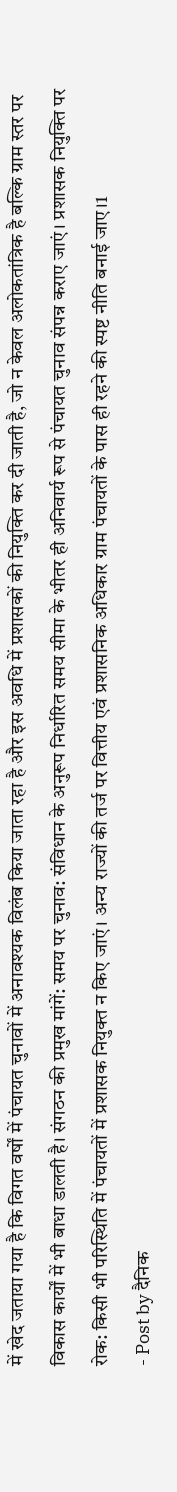में खेद जताया गया है कि विगत वर्षों में पंचायत चुनावों में अनावश्यक विलंब किया जाता रहा है और इस अवधि में प्रशासकों की नियुक्ति कर दी जाती है, जो न केवल अलोकतांत्रिक है बल्कि ग्राम स्तर पर विकास कार्यों में भी बाधा डालती है। संगठन की प्रमुख मांगें: समय पर चुनाव: संविधान के अनुरूप निर्धारित समय सीमा के भीतर ही अनिवार्य रूप से पंचायत चुनाव संपन्न कराए जाएं। प्रशासक नियुक्ति पर रोक: किसी भी परिस्थिति में पंचायतों में प्रशासक नियुक्त न किए जाएं। अन्य राज्यों की तर्ज पर वित्तीय एवं प्रशासनिक अधिकार ग्राम पंचायतों के पास ही रहने की स्पष्ट नीति बनाई जाए।1
- Post by दैनिक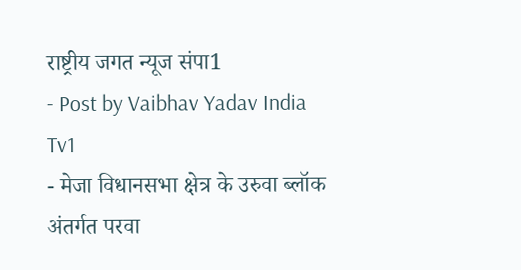राष्ट्रीय जगत न्यूज संपा1
- Post by Vaibhav Yadav India Tv1
- मेजा विधानसभा क्षेत्र के उरुवा ब्लॉक अंतर्गत परवा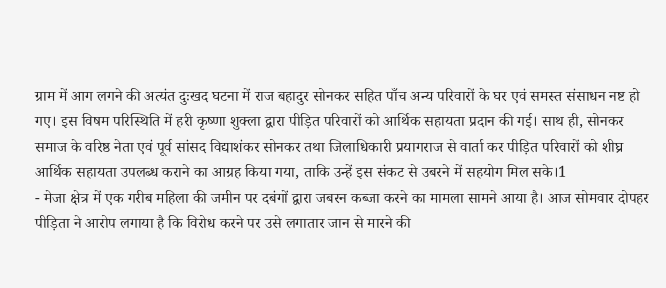ग्राम में आग लगने की अत्यंत दुःखद घटना में राज बहादुर सोनकर सहित पाँच अन्य परिवारों के घर एवं समस्त संसाधन नष्ट हो गए। इस विषम परिस्थिति में हरी कृष्णा शुक्ला द्वारा पीड़ित परिवारों को आर्थिक सहायता प्रदान की गई। साथ ही, सोनकर समाज के वरिष्ठ नेता एवं पूर्व सांसद विद्याशंकर सोनकर तथा जिलाधिकारी प्रयागराज से वार्ता कर पीड़ित परिवारों को शीघ्र आर्थिक सहायता उपलब्ध कराने का आग्रह किया गया, ताकि उन्हें इस संकट से उबरने में सहयोग मिल सके।1
- मेजा क्षेत्र में एक गरीब महिला की जमीन पर दबंगों द्वारा जबरन कब्जा करने का मामला सामने आया है। आज सोमवार दोपहर पीड़िता ने आरोप लगाया है कि विरोध करने पर उसे लगातार जान से मारने की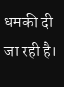धमकी दी जा रही है।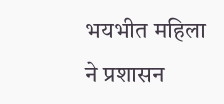भयभीत महिला ने प्रशासन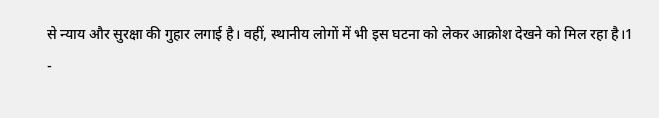से न्याय और सुरक्षा की गुहार लगाई है। वहीं, स्थानीय लोगों में भी इस घटना को लेकर आक्रोश देखने को मिल रहा है।1
-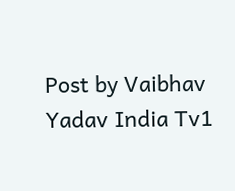Post by Vaibhav Yadav India Tv1